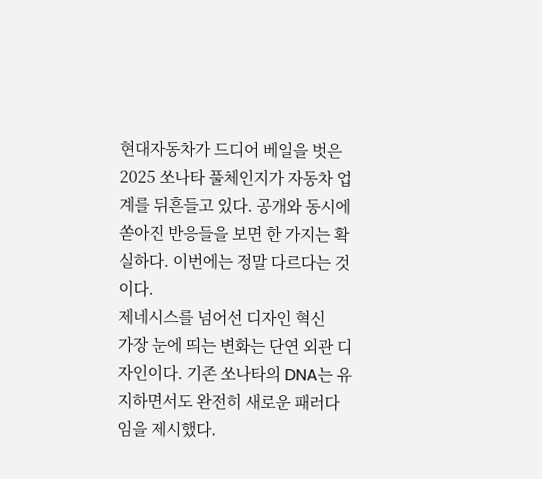현대자동차가 드디어 베일을 벗은 2025 쏘나타 풀체인지가 자동차 업계를 뒤흔들고 있다. 공개와 동시에 쏟아진 반응들을 보면 한 가지는 확실하다. 이번에는 정말 다르다는 것이다.
제네시스를 넘어선 디자인 혁신
가장 눈에 띄는 변화는 단연 외관 디자인이다. 기존 쏘나타의 DNA는 유지하면서도 완전히 새로운 패러다임을 제시했다.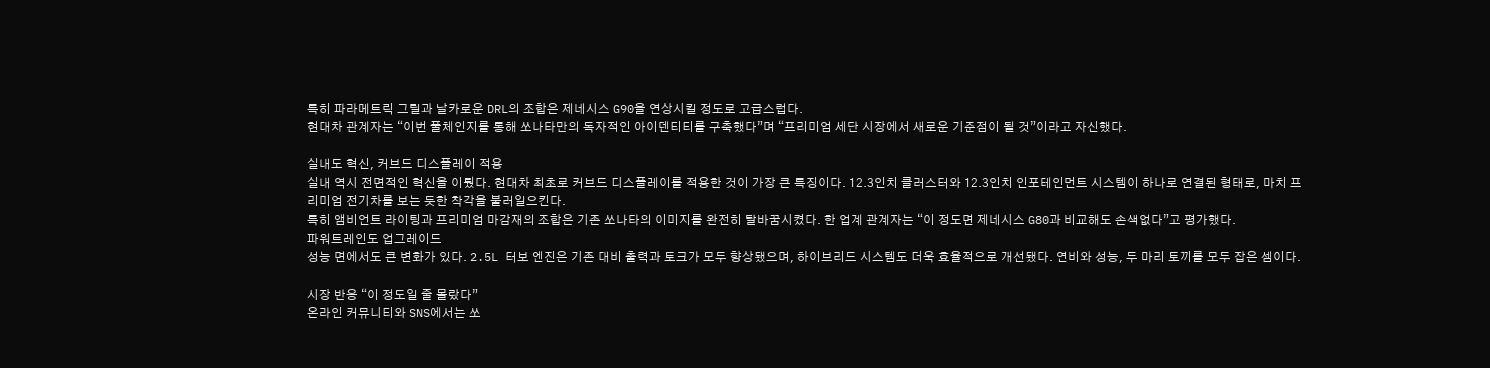특히 파라메트릭 그릴과 날카로운 DRL의 조합은 제네시스 G90을 연상시킬 정도로 고급스럽다.
현대차 관계자는 “이번 풀체인지를 통해 쏘나타만의 독자적인 아이덴티티를 구축했다”며 “프리미엄 세단 시장에서 새로운 기준점이 될 것”이라고 자신했다.

실내도 혁신, 커브드 디스플레이 적용
실내 역시 전면적인 혁신을 이뤘다. 현대차 최초로 커브드 디스플레이를 적용한 것이 가장 큰 특징이다. 12.3인치 클러스터와 12.3인치 인포테인먼트 시스템이 하나로 연결된 형태로, 마치 프리미엄 전기차를 보는 듯한 착각을 불러일으킨다.
특히 앰비언트 라이팅과 프리미엄 마감재의 조합은 기존 쏘나타의 이미지를 완전히 탈바꿈시켰다. 한 업계 관계자는 “이 정도면 제네시스 G80과 비교해도 손색없다”고 평가했다.
파워트레인도 업그레이드
성능 면에서도 큰 변화가 있다. 2.5L 터보 엔진은 기존 대비 출력과 토크가 모두 향상됐으며, 하이브리드 시스템도 더욱 효율적으로 개선됐다. 연비와 성능, 두 마리 토끼를 모두 잡은 셈이다.

시장 반응 “이 정도일 줄 몰랐다”
온라인 커뮤니티와 SNS에서는 쏘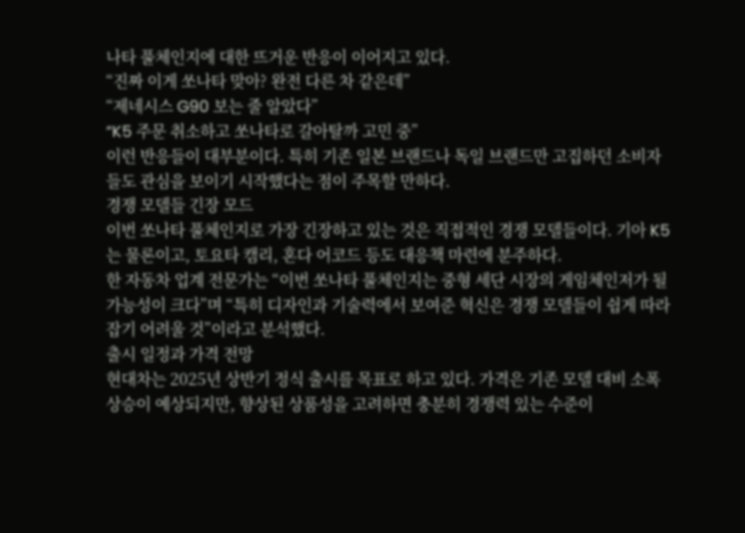나타 풀체인지에 대한 뜨거운 반응이 이어지고 있다.
“진짜 이게 쏘나타 맞아? 완전 다른 차 같은데”
“제네시스 G90 보는 줄 알았다”
“K5 주문 취소하고 쏘나타로 갈아탈까 고민 중”
이런 반응들이 대부분이다. 특히 기존 일본 브랜드나 독일 브랜드만 고집하던 소비자들도 관심을 보이기 시작했다는 점이 주목할 만하다.
경쟁 모델들 긴장 모드
이번 쏘나타 풀체인지로 가장 긴장하고 있는 것은 직접적인 경쟁 모델들이다. 기아 K5는 물론이고, 토요타 캠리, 혼다 어코드 등도 대응책 마련에 분주하다.
한 자동차 업계 전문가는 “이번 쏘나타 풀체인지는 중형 세단 시장의 게임체인저가 될 가능성이 크다”며 “특히 디자인과 기술력에서 보여준 혁신은 경쟁 모델들이 쉽게 따라잡기 어려울 것”이라고 분석했다.
출시 일정과 가격 전망
현대차는 2025년 상반기 정식 출시를 목표로 하고 있다. 가격은 기존 모델 대비 소폭 상승이 예상되지만, 향상된 상품성을 고려하면 충분히 경쟁력 있는 수준이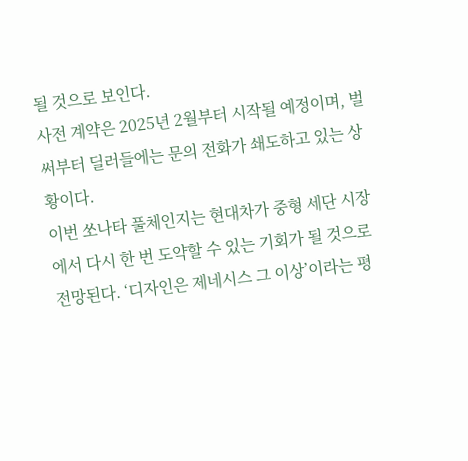될 것으로 보인다.
사전 계약은 2025년 2월부터 시작될 예정이며, 벌써부터 딜러들에는 문의 전화가 쇄도하고 있는 상황이다.
이번 쏘나타 풀체인지는 현대차가 중형 세단 시장에서 다시 한 번 도약할 수 있는 기회가 될 것으로 전망된다. ‘디자인은 제네시스 그 이상’이라는 평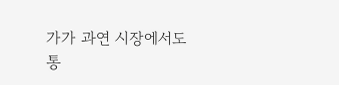가가 과연 시장에서도 통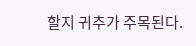할지 귀추가 주목된다.